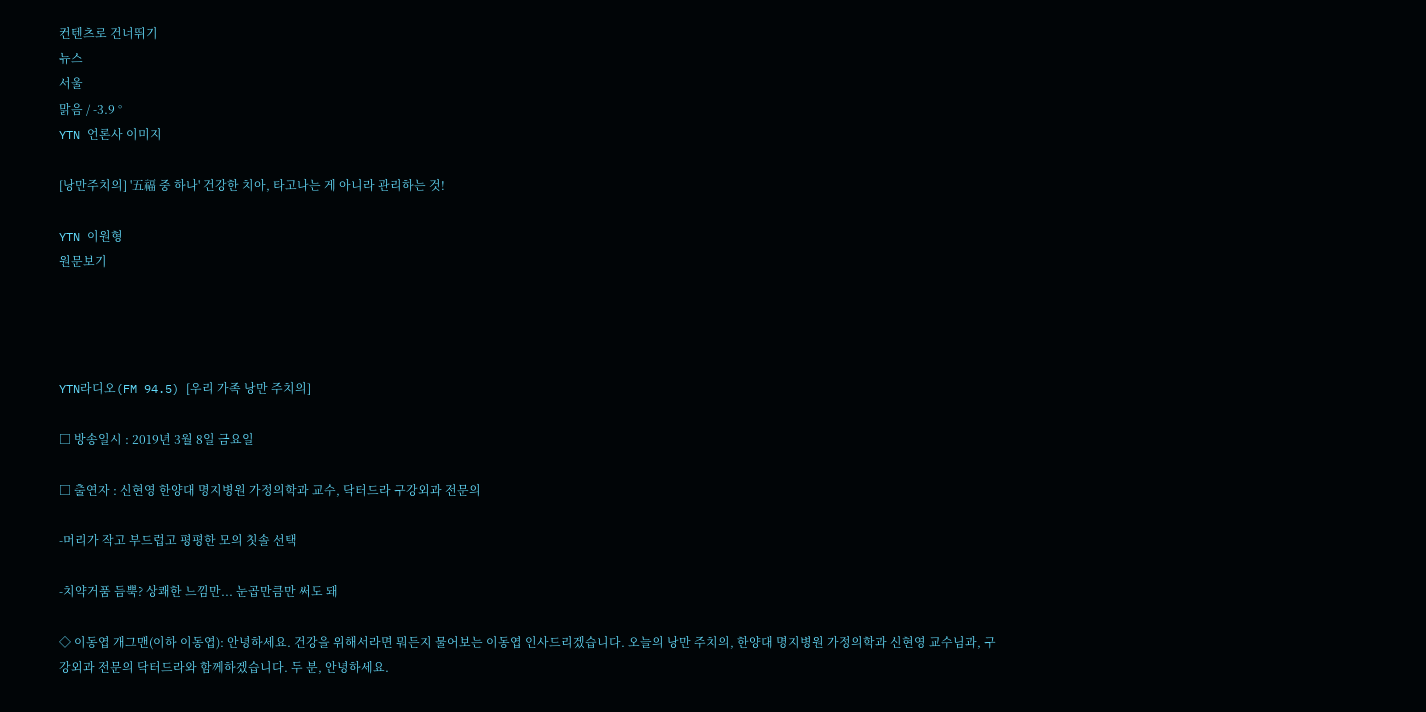컨텐츠로 건너뛰기
뉴스
서울
맑음 / -3.9 °
YTN 언론사 이미지

[낭만주치의] '五福 중 하나' 건강한 치아, 타고나는 게 아니라 관리하는 것!

YTN 이원형
원문보기




YTN라디오(FM 94.5) [우리 가족 낭만 주치의]

□ 방송일시 : 2019년 3월 8일 금요일

□ 출연자 : 신현영 한양대 명지병원 가정의학과 교수, 닥터드라 구강외과 전문의

-머리가 작고 부드럽고 평평한 모의 칫솔 선택

-치약거품 듬뿍? 상쾌한 느낌만... 눈곱만큼만 써도 돼

◇ 이동엽 개그맨(이하 이동엽): 안녕하세요. 건강을 위해서라면 뭐든지 물어보는 이동엽 인사드리겠습니다. 오늘의 낭만 주치의, 한양대 명지병원 가정의학과 신현영 교수님과, 구강외과 전문의 닥터드라와 함께하겠습니다. 두 분, 안녕하세요.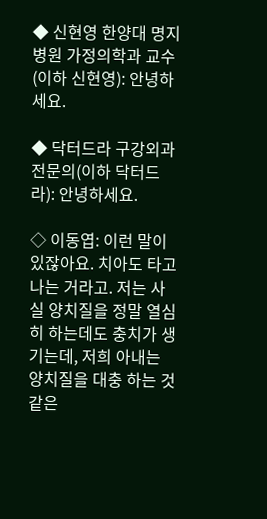◆ 신현영 한양대 명지병원 가정의학과 교수(이하 신현영): 안녕하세요.

◆ 닥터드라 구강외과 전문의(이하 닥터드라): 안녕하세요.

◇ 이동엽: 이런 말이 있잖아요. 치아도 타고나는 거라고. 저는 사실 양치질을 정말 열심히 하는데도 충치가 생기는데, 저희 아내는 양치질을 대충 하는 것 같은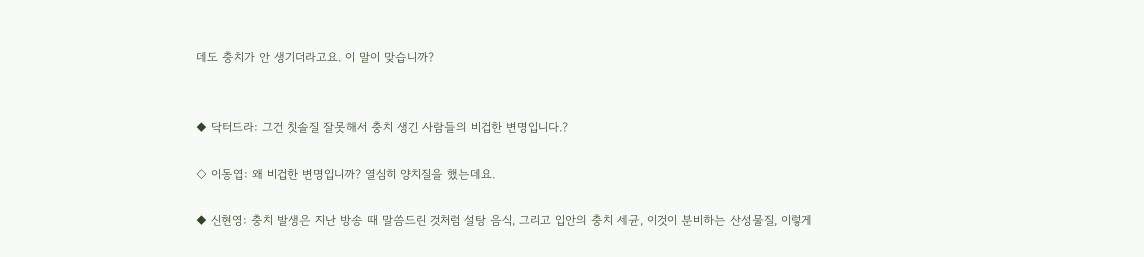데도 충치가 안 생기더라고요. 이 말이 맞습니까?


◆ 닥터드라: 그건 칫솔질 잘못해서 충치 생긴 사람들의 비겁한 변명입니다.?

◇ 이동엽: 왜 비겁한 변명입니까? 열심히 양치질을 했는데요.

◆ 신현영: 충치 발생은 지난 방송 때 말씀드린 것처럼 설탕 음식, 그리고 입안의 충치 세균, 이것이 분비하는 산성물질, 이렇게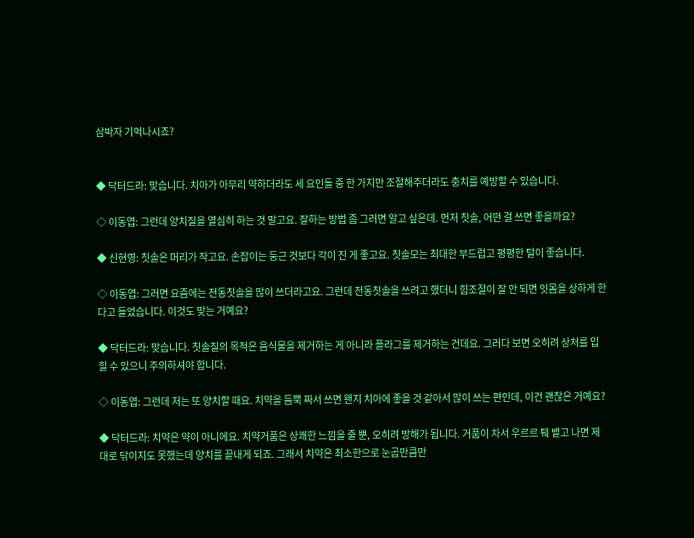삼박자 기억나시죠?


◆ 닥터드라: 맞습니다. 치아가 아무리 약하더라도 세 요인들 중 한 가지만 조절해주더라도 충치를 예방할 수 있습니다.

◇ 이동엽: 그런데 양치질을 열심히 하는 것 말고요. 잘하는 방법 좀 그러면 알고 싶은데. 먼저 칫솔, 어떤 걸 쓰면 좋을까요?

◆ 신현영: 칫솔은 머리가 작고요. 손잡이는 둥근 것보다 각이 진 게 좋고요. 칫솔모는 최대한 부드럽고 평평한 털이 좋습니다.

◇ 이동엽: 그러면 요즘에는 전동칫솔을 많이 쓰더라고요. 그런데 전동칫솔을 쓰려고 했더니 힘조절이 잘 안 되면 잇몸을 상하게 한다고 들었습니다. 이것도 맞는 거예요?

◆ 닥터드라: 맞습니다. 칫솔질의 목적은 음식물을 제거하는 게 아니라 플라그를 제거하는 건데요. 그러다 보면 오히려 상처를 입힐 수 있으니 주의하셔야 합니다.

◇ 이동엽: 그런데 저는 또 양치할 때요. 치약을 듬뿍 짜서 쓰면 왠지 치아에 좋을 것 같아서 많이 쓰는 편인데, 이건 괜찮은 거예요?

◆ 닥터드라: 치약은 약이 아니에요. 치약거품은 상쾌한 느낌을 줄 뿐, 오히려 방해가 됩니다. 거품이 차서 우르르 퉤 뱉고 나면 제대로 닦이지도 못했는데 양치를 끝내게 되죠. 그래서 치약은 최소한으로 눈곱만큼만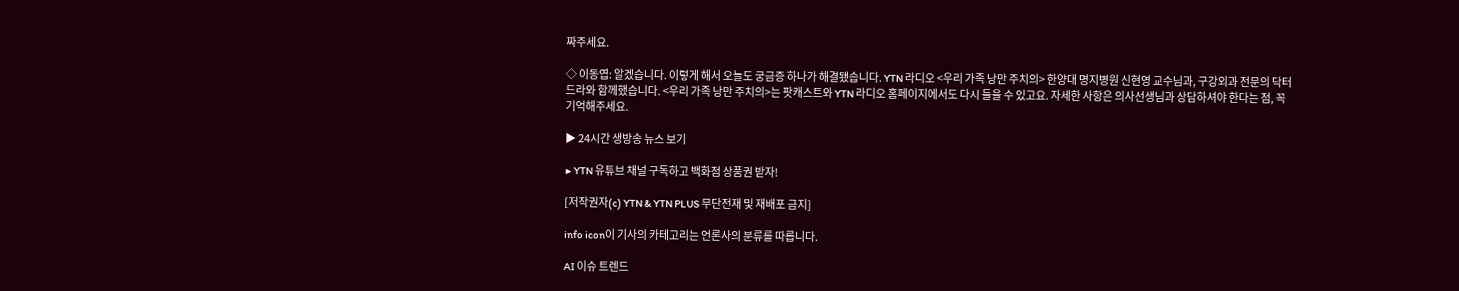짜주세요.

◇ 이동엽: 알겠습니다. 이렇게 해서 오늘도 궁금증 하나가 해결됐습니다. YTN 라디오 <우리 가족 낭만 주치의> 한양대 명지병원 신현영 교수님과, 구강외과 전문의 닥터드라와 함께했습니다. <우리 가족 낭만 주치의>는 팟캐스트와 YTN 라디오 홈페이지에서도 다시 들을 수 있고요. 자세한 사항은 의사선생님과 상담하셔야 한다는 점, 꼭 기억해주세요.

▶ 24시간 생방송 뉴스 보기

▶ YTN 유튜브 채널 구독하고 백화점 상품권 받자!

[저작권자(c) YTN & YTN PLUS 무단전재 및 재배포 금지]

info icon이 기사의 카테고리는 언론사의 분류를 따릅니다.

AI 이슈 트렌드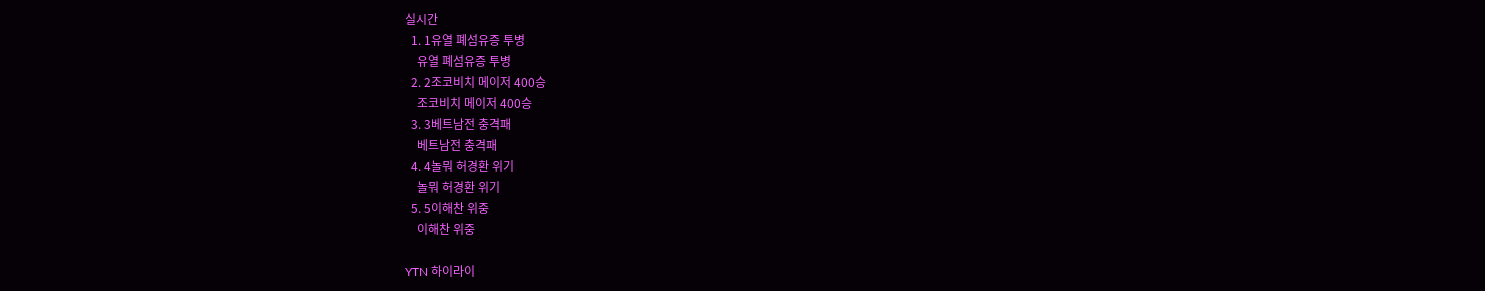실시간
  1. 1유열 폐섬유증 투병
    유열 폐섬유증 투병
  2. 2조코비치 메이저 400승
    조코비치 메이저 400승
  3. 3베트남전 충격패
    베트남전 충격패
  4. 4놀뭐 허경환 위기
    놀뭐 허경환 위기
  5. 5이해찬 위중
    이해찬 위중

YTN 하이라이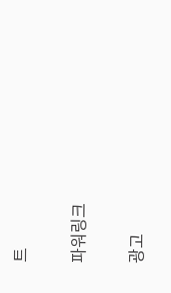트

파워링크

광고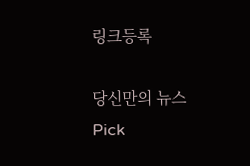링크등록

당신만의 뉴스 Pick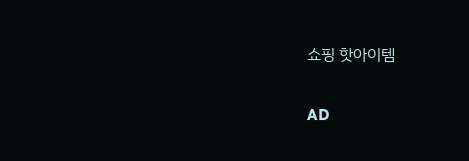쇼핑 핫아이템

AD